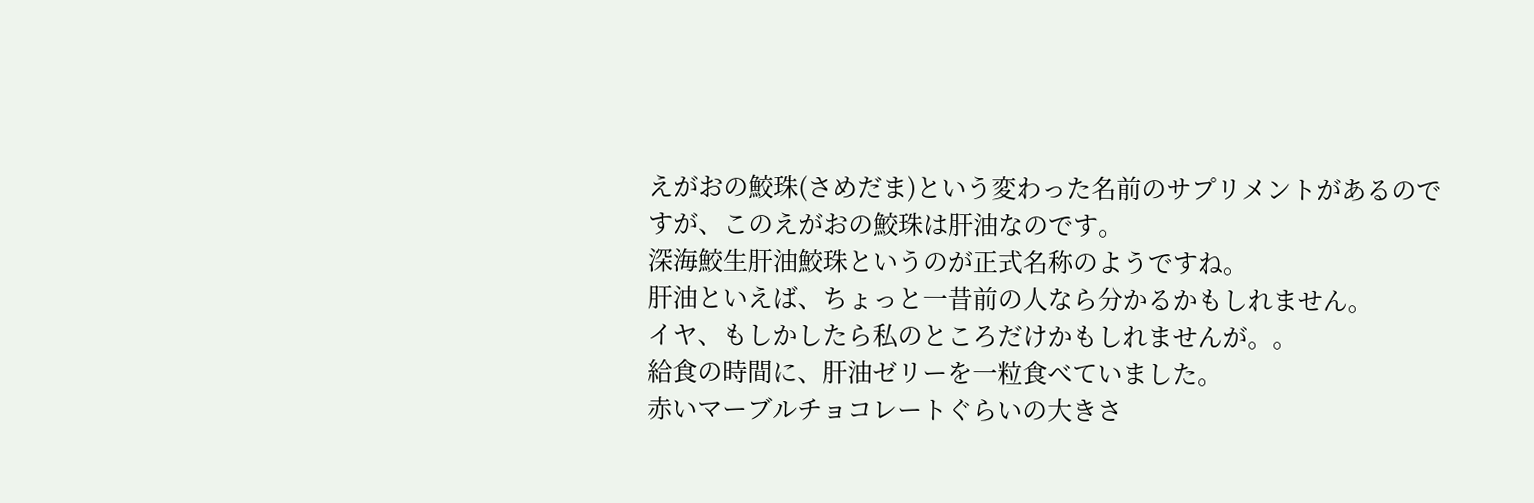えがおの鮫珠(さめだま)という変わった名前のサプリメントがあるのですが、このえがおの鮫珠は肝油なのです。
深海鮫生肝油鮫珠というのが正式名称のようですね。
肝油といえば、ちょっと一昔前の人なら分かるかもしれません。
イヤ、もしかしたら私のところだけかもしれませんが。。
給食の時間に、肝油ゼリーを一粒食べていました。
赤いマーブルチョコレートぐらいの大きさ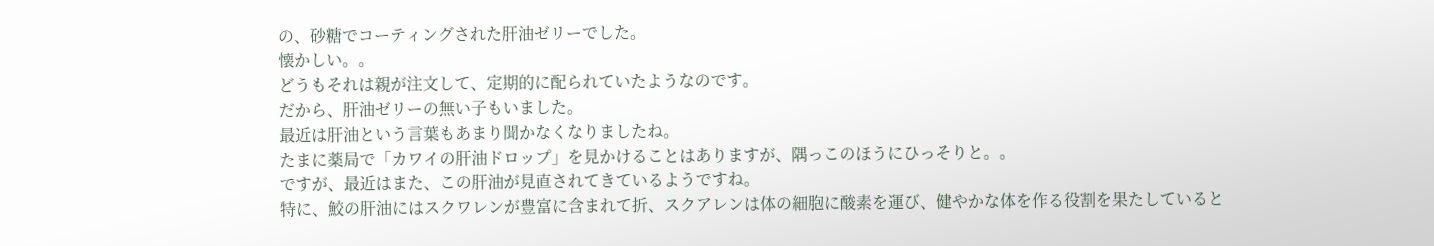の、砂糖でコーティングされた肝油ゼリーでした。
懐かしい。。
どうもそれは親が注文して、定期的に配られていたようなのです。
だから、肝油ゼリーの無い子もいました。
最近は肝油という言葉もあまり聞かなくなりましたね。
たまに薬局で「カワイの肝油ドロップ」を見かけることはありますが、隅っこのほうにひっそりと。。
ですが、最近はまた、この肝油が見直されてきているようですね。
特に、鮫の肝油にはスクワレンが豊富に含まれて折、スクアレンは体の細胞に酸素を運び、健やかな体を作る役割を果たしていると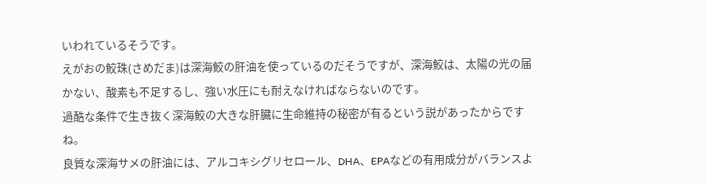いわれているそうです。
えがおの鮫珠(さめだま)は深海鮫の肝油を使っているのだそうですが、深海鮫は、太陽の光の届かない、酸素も不足するし、強い水圧にも耐えなければならないのです。
過酷な条件で生き抜く深海鮫の大きな肝臓に生命維持の秘密が有るという説があったからですね。
良質な深海サメの肝油には、アルコキシグリセロール、DHA、EPAなどの有用成分がバランスよ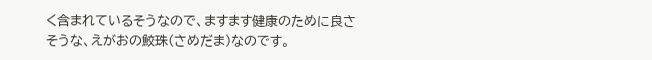く含まれているそうなので、ますます健康のために良さそうな、えがおの鮫珠(さめだま)なのです。